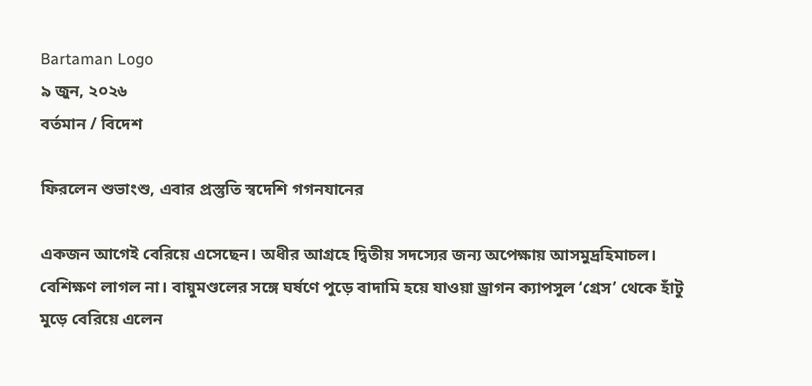Bartaman Logo
৯ জুন, ২০২৬
বর্তমান / বিদেশ

ফিরলেন শুভাংশু, এবার প্রস্তুতি স্বদেশি গগনযানের

একজন আগেই বেরিয়ে এসেছেন। অধীর আগ্রহে দ্বিতীয় সদস্যের জন্য অপেক্ষায় আসমুদ্রহিমাচল। বেশিক্ষণ লাগল না। বায়ুমণ্ডলের সঙ্গে ঘর্ষণে পুড়ে বাদামি হয়ে যাওয়া ড্রাগন ক্যাপসুল ‘গ্রেস’ থেকে হাঁটু মুড়ে বেরিয়ে এলেন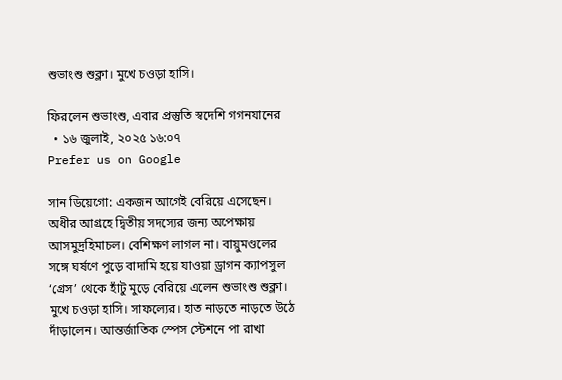শুভাংশু শুক্লা। মুখে চওড়া হাসি।

ফিরলেন শুভাংশু, এবার প্রস্তুতি স্বদেশি গগনযানের
  • ১৬ জুলাই, ২০২৫ ১৬:০৭
Prefer us on Google

সান ডিয়েগো: একজন আগেই বেরিয়ে এসেছেন। অধীর আগ্রহে দ্বিতীয় সদস্যের জন্য অপেক্ষায় আসমুদ্রহিমাচল। বেশিক্ষণ লাগল না। বায়ুমণ্ডলের সঙ্গে ঘর্ষণে পুড়ে বাদামি হয়ে যাওয়া ড্রাগন ক্যাপসুল ‘গ্রেস’ থেকে হাঁটু মুড়ে বেরিয়ে এলেন শুভাংশু শুক্লা। মুখে চওড়া হাসি। সাফল্যের। হাত নাড়তে নাড়তে উঠে দাঁড়ালেন। আন্তর্জাতিক স্পেস স্টেশনে পা রাখা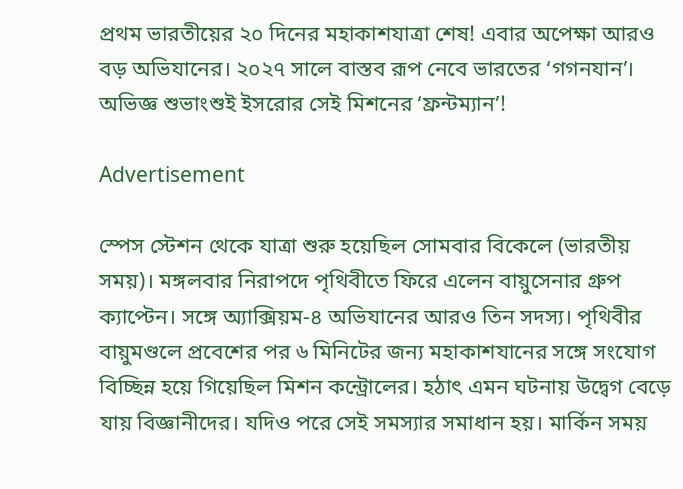প্রথম ভারতীয়ের ২০ দিনের মহাকাশযাত্রা শেষ! এবার অপেক্ষা আরও বড় অভিযানের। ২০২৭ সালে বাস্তব রূপ নেবে ভারতের ‘গগনযান’। অভিজ্ঞ শুভাংশুই ইসরোর সেই মিশনের ‘ফ্রন্টম্যান’!

Advertisement

স্পেস স্টেশন থেকে যাত্রা শুরু হয়েছিল সোমবার বিকেলে (ভারতীয় সময়)। মঙ্গলবার নিরাপদে পৃথিবীতে ফিরে এলেন বায়ুসেনার গ্রুপ ক্যাপ্টেন। সঙ্গে অ্যাক্সিয়ম-৪ অভিযানের আরও তিন সদস্য। পৃথিবীর বায়ুমণ্ডলে প্রবেশের পর ৬ মিনিটের জন্য মহাকাশযানের সঙ্গে সংযোগ বিচ্ছিন্ন হয়ে গিয়েছিল মিশন কন্ট্রোলের। হঠাৎ এমন ঘটনায় উদ্বেগ বেড়ে যায় বিজ্ঞানীদের। যদিও পরে সেই সমস্যার সমাধান হয়। মার্কিন সময়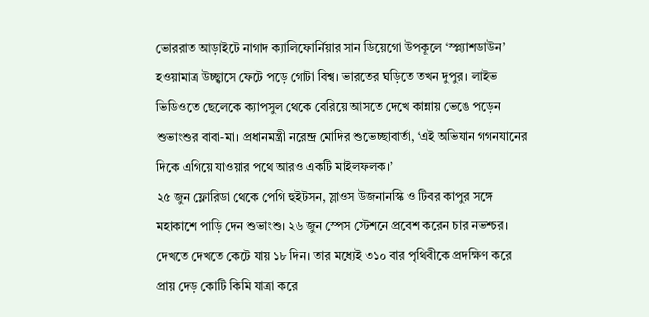ভোররাত আড়াইটে নাগাদ ক্যালিফোর্নিয়ার সান ডিয়েগো উপকূলে ‘স্প্ল্যাশডাউন’ হওয়ামাত্র উচ্ছ্বাসে ফেটে পড়ে গোটা বিশ্ব। ভারতের ঘড়িতে তখন দুপুর। লাইভ ভিডিওতে ছেলেকে ক্যাপসুল থেকে বেরিয়ে আসতে দেখে কান্নায় ভেঙে পড়েন শুভাংশুর বাবা-মা। প্রধানমন্ত্রী নরেন্দ্র মোদির শুভেচ্ছাবার্তা, ‘এই অভিযান গগনযানের দিকে এগিয়ে যাওয়ার পথে আরও একটি মাইলফলক।’
২৫ জুন ফ্লোরিডা থেকে পেগি হুইটসন, স্লাওস উজনানস্কি ও টিবর কাপুর সঙ্গে মহাকাশে পাড়ি দেন শুভাংশু। ২৬ জুন স্পেস স্টেশনে প্রবেশ করেন চার নভশ্চর। দেখতে দেখতে কেটে যায় ১৮ দিন। তার মধ্যেই ৩১০ বার পৃথিবীকে প্রদক্ষিণ করে প্রায় দেড় কোটি কিমি যাত্রা করে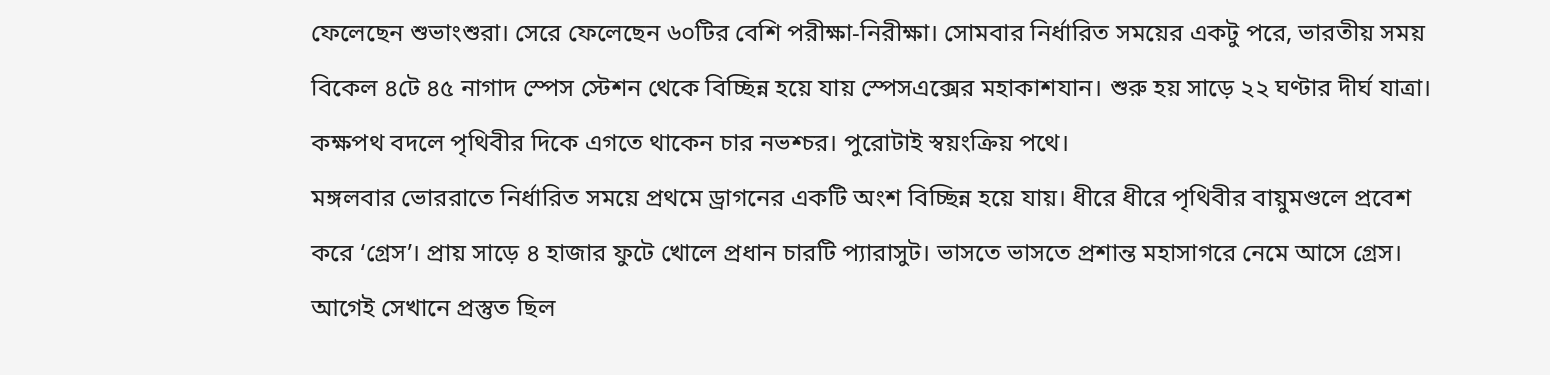ফেলেছেন শুভাংশুরা। সেরে ফেলেছেন ৬০টির বেশি পরীক্ষা-নিরীক্ষা। সোমবার নির্ধারিত সময়ের একটু পরে, ভারতীয় সময় বিকেল ৪টে ৪৫ নাগাদ স্পেস স্টেশন থেকে বিচ্ছিন্ন হয়ে যায় স্পেসএক্সের মহাকাশযান। শুরু হয় সাড়ে ২২ ঘণ্টার দীর্ঘ যাত্রা। কক্ষপথ বদলে পৃথিবীর দিকে এগতে থাকেন চার নভশ্চর। পুরোটাই স্বয়ংক্রিয় পথে।
মঙ্গলবার ভোররাতে নির্ধারিত সময়ে প্রথমে ড্রাগনের একটি অংশ বিচ্ছিন্ন হয়ে যায়। ধীরে ধীরে পৃথিবীর বায়ুমণ্ডলে প্রবেশ করে ‘গ্রেস’। প্রায় সাড়ে ৪ হাজার ফুটে খোলে প্রধান চারটি প্যারাসুট। ভাসতে ভাসতে প্রশান্ত মহাসাগরে নেমে আসে গ্রেস। আগেই সেখানে প্রস্তুত ছিল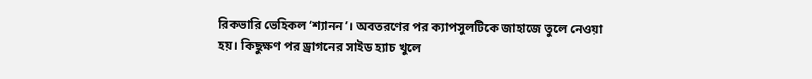রিকভারি ভেহিকল ‘শ্যানন’। অবতরণের পর ক্যাপসুলটিকে জাহাজে তুলে নেওয়া হয়। কিছুক্ষণ পর ড্রাগনের সাইড হ্যাচ খুলে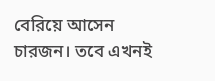বেরিয়ে আসেন চারজন। তবে এখনই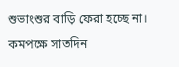শুভাংশুর বাড়ি ফেরা হচ্ছে না। কমপক্ষে সাতদিন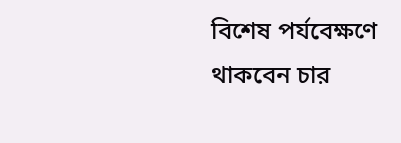বিশেষ পর্যবেক্ষণে থাকবেন চার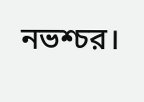নভশ্চর।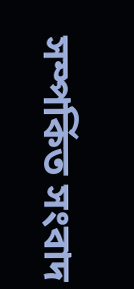সম্পর্কিত সংবাদ